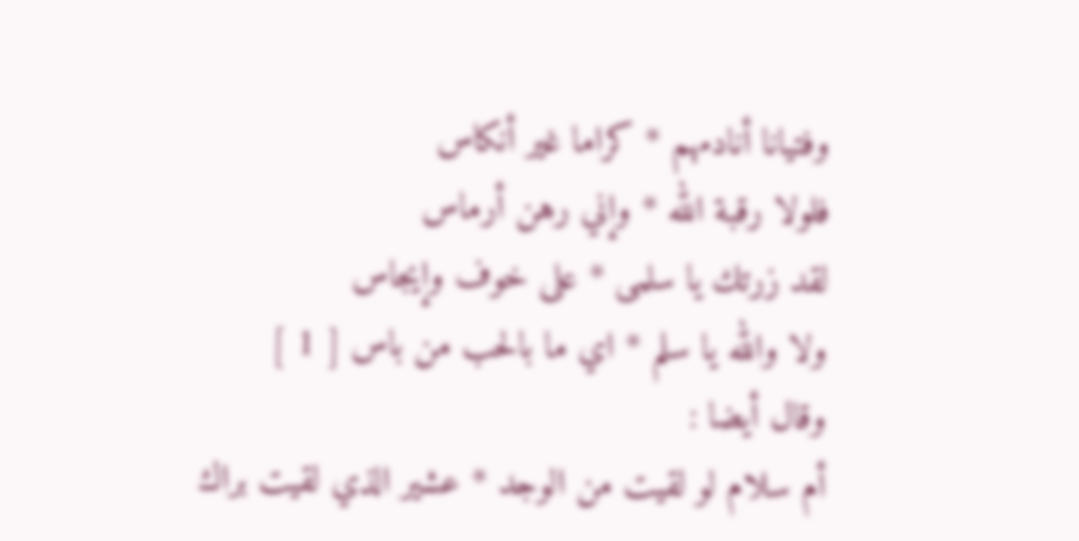وفتيانا أنادمهم * كراما غير أنكاس
فلولا رقبة الله * وإني رهن أرماس
لقد زرتك يا سلمى * على خوف وإيجاس
ولا والله يا سلم * اي ما بالحب من باس [ 1 ]
وقال أيضا :
أم سلام لو لقيت من الوجد * عشير الذي لقيت براك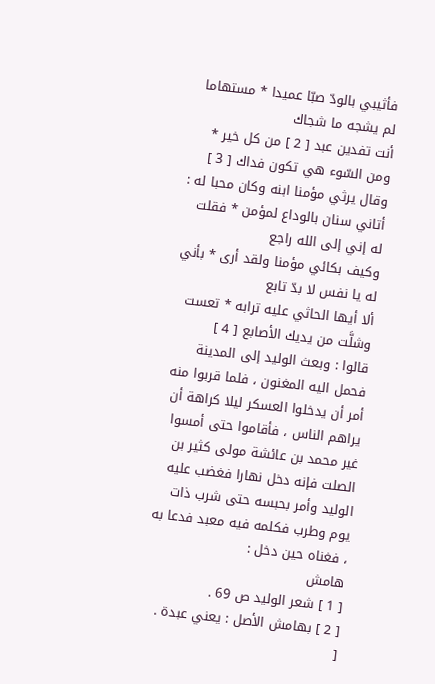فأثيبي بالودّ صبّا عميدا * مستهاما لم يشجه ما شجاك
أنت تفدين عبد [ 2 ] من كل خير * ومن السّوء هي تكون فداك [ 3 ]
وقال يرثي مؤمنا ابنه وكان محبا له :
أتاني سنان بالوداع لمؤمن * فقلت له إني إلى الله راجع
وكيف بكائي مؤمنا ولقد أرى * بأني له يا نفس لا بدّ تابع
ألا أيها الحاثي عليه ترابه * تعست وشلَّت من يديك الأصابع [ 4 ]
قالوا : وبعث الوليد إلى المدينة فحمل اليه المغنون ، فلما قربوا منه أمر أن يدخلوا العسكر ليلا كراهة أن يراهم الناس ، فأقاموا حتى أمسوا غير محمد بن عائشة مولى كثير بن الصلت فإنه دخل نهارا فغضب عليه الوليد وأمر بحبسه حتى شرب ذات يوم وطرب فكلمه فيه معبد فدعا به ، فغناه حين دخل :
هامش
[ 1 ] شعر الوليد ص 69 .
[ 2 ] بهامش الأصل : يعني عبدة .
[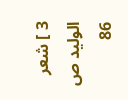3 ] شعر الوليد ص 86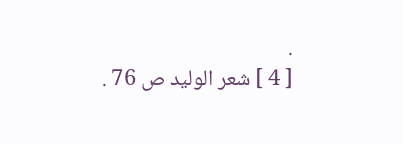.
[ 4 ] شعر الوليد ص 76 .